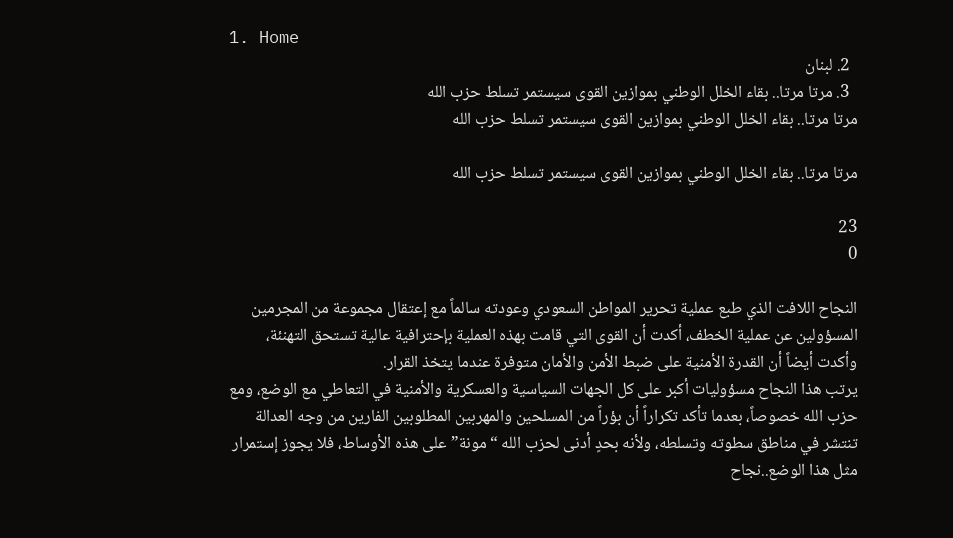1. Home
  2. لبنان
  3. مرتا مرتا.. بقاء الخلل الوطني بموازين القوى سيستمر تسلط حزب الله
مرتا مرتا.. بقاء الخلل الوطني بموازين القوى سيستمر تسلط حزب الله

مرتا مرتا.. بقاء الخلل الوطني بموازين القوى سيستمر تسلط حزب الله

23
0

النجاح اللافت الذي طبع عملية تحرير المواطن السعودي وعودته سالماً مع إعتقال مجموعة من المجرمين المسؤولين عن عملية الخطف، أكدت أن القوى التي قامت بهذه العملية بإحترافية عالية تستحق التهنئة، وأكدت أيضاً أن القدرة الأمنية على ضبط الأمن والأمان متوفرة عندما يتخذ القرار.
يرتب هذا النجاح مسؤوليات أكبر على كل الجهات السياسية والعسكرية والأمنية في التعاطي مع الوضع، ومع حزب الله خصوصاً، بعدما تأكد تكراراً أن بؤراً من المسلحين والمهربين المطلوبين الفارين من وجه العدالة تنتشر في مناطق سطوته وتسلطه، ولأنه بحدٍ أدنى لحزب الله “مونة” على هذه الأوساط، فلا يجوز إستمرار مثل هذا الوضع..نجاح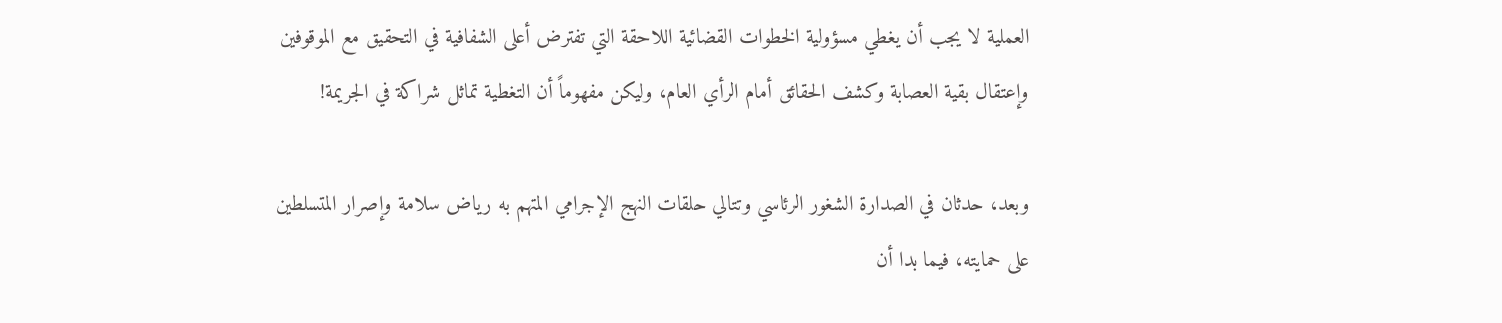العملية لا يجب أن يغطي مسؤولية الخطوات القضائية اللاحقة التي تفترض أعلى الشفافية في التحقيق مع الموقوفين وإعتقال بقية العصابة وكشف الحقائق أمام الرأي العام، وليكن مفهوماً أن التغطية تماثل شراكة في الجريمة!

وبعد، حدثان في الصدارة الشغور الرئاسي وتتالي حلقات النهج الإجرامي المتهم به رياض سلامة وإصرار المتسلطين على حمايته، فيما بدا أن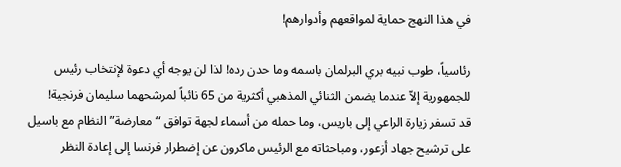في هذا النهج حماية لمواقعهم وأدوارهم!

رئاسياً، طوب نبيه بري البرلمان باسمه وما حدن رده! لذا لن يوجه أي دعوة لإنتخاب رئيس للجمهورية إلاّ عندما يضمن الثنائي المذهبي أكثرية من 65 نائباً لمرشحهما سليمان فرنجية!
قد تسفر زيارة الراعي إلى باريس، وما حمله من أسماء لجهة توافق “معارضة” النظام مع باسيل على ترشيح جهاد أزعور، ومباحثاته مع الرئيس ماكرون عن إضطرار فرنسا إلى إعادة النظر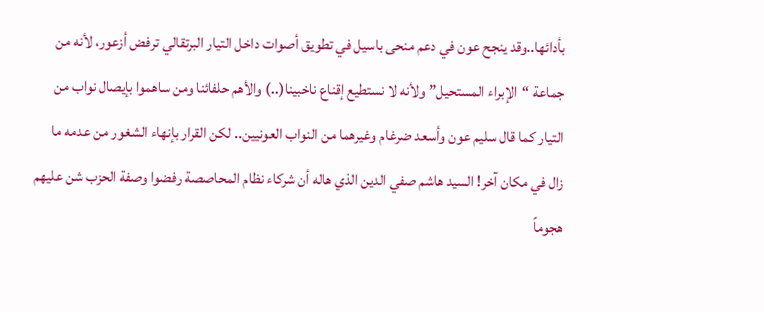بأدائها..وقد ينجح عون في دعم منحى باسيل في تطويق أصوات داخل التيار البرتقالي ترفض أزعور، لأنه من جماعة “الإبراء المستحيل” ولأنه لا نستطيع إقناع ناخبينا(..) والأهم حلفائنا ومن ساهموا بإيصال نواب من التيار كما قال سليم عون وأسعد ضرغام وغيرهما من النواب العونيين.. لكن القرار بإنهاء الشغور من عدمه ما زال في مكان آخر! السيد هاشم صفي الدين الذي هاله أن شركاء نظام المحاصصة رفضوا وصفة الحزب شن عليهم هجوماً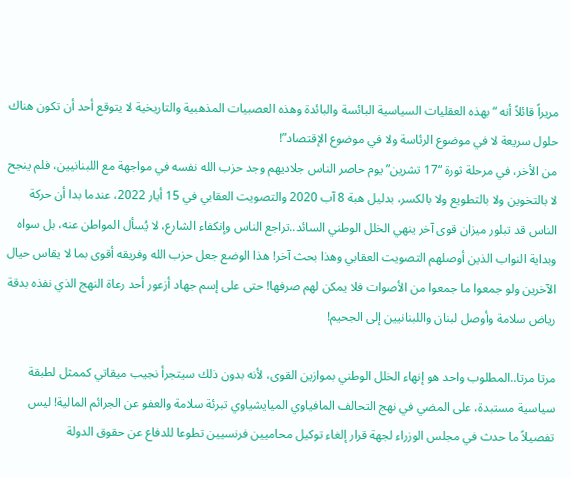مريراً قائلاً أنه “بهذه العقليات السياسية البائسة والبائدة وهذه العصبيات المذهبية والتاريخية لا يتوقع أحد أن تكون هناك حلول سريعة لا في موضوع الرئاسة ولا في موضوع الإقتصاد”!
من الأخر، في مرحلة ثورة “17 تشرين” يوم حاصر الناس جلاديهم وجد حزب الله نفسه في مواجهة مع اللبنانيين، فلم ينجح لا بالتخوين ولا بالتطويع ولا بالكسر، بدليل هبة 8 آب 2020 والتصويت العقابي في 15 أيار 2022، عندما بدا أن حركة الناس قد تبلور ميزان قوى آخر ينهي الخلل الوطني السائد..تراجع الناس وإنكفاء الشارع، لا يُسأل المواطن عنه، بل سواه وبداية النواب الذين أوصلهم التصويت العقابي وهذا بحث آخر! هذا الوضع جعل حزب الله وفريقه أقوى بما لا يقاس حيال الآخرين ولو جمعوا ما جمعوا من الأصوات فلا يمكن لهم صرفها! حتى على إسم جهاد أزعور أحد رعاة النهج الذي نفذه بدقة رياض سلامة وأوصل لبنان واللبنانيين إلى الجحيم!

مرتا مرتا..المطلوب واحد هو إنهاء الخلل الوطني بموازين القوى، لأنه بدون ذلك سيتجرأ نجيب ميقاتي كممثل لطبقة سياسية مستبدة، على المضي في نهج التحالف المافياوي الميايشياوي تبرئة سلامة والعفو عن الجرائم المالية! ليس تفصيلاً ما حدث في مجلس الوزراء لجهة قرار إلغاء توكيل محاميين فرنسيين تطوعا للدفاع عن حقوق الدولة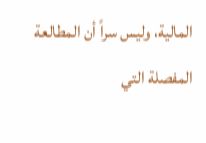المالية، وليس سراً أن المطالعة المفصلة التي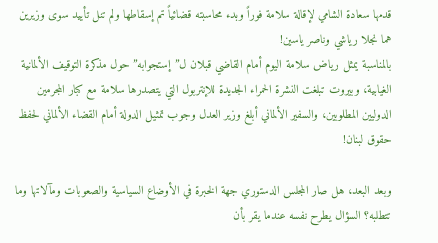قدمها سعادة الشامي لإقالة سلامة فوراً وبدء محاسبته قضائياً تم إسقاطها ولم تنل تأييد سوى وزيرين هما نجلا رياشي وناصر ياسين!
بالمناسبة يمثل رياض سلامة اليوم أمام القاضي قبلان ل”إستجوابه” حول مذكرة التوقيف الألمانية الغيابية، وبيروت تبلغت النشرة الحمراء الجديدة للإنتربول التي يتصدرها سلامة مع كبار المجرمين الدوليين المطلوبين، والسفير الألماني أبلغ وزير العدل وجوب تمثيل الدولة أمام القضاء الألماني لحفظ حقوق لبنان!

وبعد البعد، هل صار المجلس الدستوري جهة الخبرة في الأوضاع السياسية والصعوبات ومآلاتها وما تتطلبه؟ السؤال يطرح نفسه عندما يقر بأن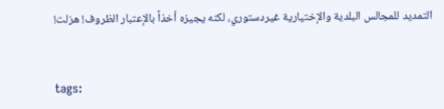التمديد للمجالس البلدية والإختيارية غيردستوري، لكنه يجيزه أخذاً بالإعتبار الظروف! هزلت!


tags: